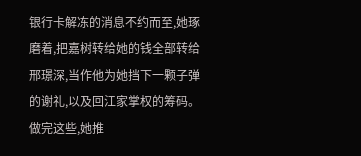银行卡解冻的消息不约而至,她琢磨着,把嘉树转给她的钱全部转给邢璟深,当作他为她挡下一颗子弹的谢礼,以及回江家掌权的筹码。
做完这些,她推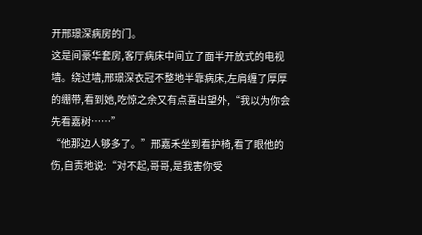开邢璟深病房的门。
这是间豪华套房,客厅病床中间立了面半开放式的电视墙。绕过墙,邢璟深衣冠不整地半靠病床,左肩缠了厚厚的绷带,看到她,吃惊之余又有点喜出望外,“我以为你会先看嘉树……”
“他那边人够多了。”邢嘉禾坐到看护椅,看了眼他的伤,自责地说:“对不起,哥哥,是我害你受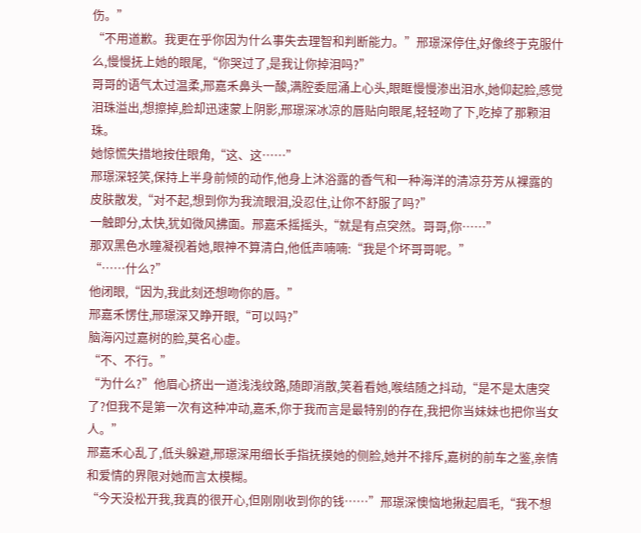伤。”
“不用道歉。我更在乎你因为什么事失去理智和判断能力。”邢璟深停住,好像终于克服什么,慢慢抚上她的眼尾,“你哭过了,是我让你掉泪吗?”
哥哥的语气太过温柔,邢嘉禾鼻头一酸,满腔委屈涌上心头,眼眶慢慢渗出泪水,她仰起脸,感觉泪珠溢出,想擦掉,脸却迅速蒙上阴影,邢璟深冰凉的唇贴向眼尾,轻轻吻了下,吃掉了那颗泪珠。
她惊慌失措地按住眼角,“这、这……”
邢璟深轻笑,保持上半身前倾的动作,他身上沐浴露的香气和一种海洋的清凉芬芳从裸露的皮肤散发,“对不起,想到你为我流眼泪,没忍住,让你不舒服了吗?”
一触即分,太快,犹如微风拂面。邢嘉禾摇摇头,“就是有点突然。哥哥,你……”
那双黑色水瞳凝视着她,眼神不算清白,他低声喃喃:“我是个坏哥哥呢。”
“……什么?”
他闭眼,“因为,我此刻还想吻你的唇。”
邢嘉禾愣住,邢璟深又睁开眼,“可以吗?”
脑海闪过嘉树的脸,莫名心虚。
“不、不行。”
“为什么?”他眉心挤出一道浅浅纹路,随即消散,笑着看她,喉结随之抖动,“是不是太唐突了?但我不是第一次有这种冲动,嘉禾,你于我而言是最特别的存在,我把你当妹妹也把你当女人。”
邢嘉禾心乱了,低头躲避,邢璟深用细长手指抚摸她的侧脸,她并不排斥,嘉树的前车之鉴,亲情和爱情的界限对她而言太模糊。
“今天没松开我,我真的很开心,但刚刚收到你的钱……”邢璟深懊恼地揪起眉毛,“我不想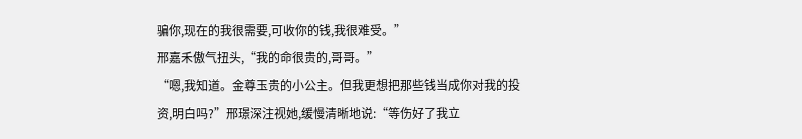骗你,现在的我很需要,可收你的钱,我很难受。”
邢嘉禾傲气扭头,“我的命很贵的,哥哥。”
“嗯,我知道。金尊玉贵的小公主。但我更想把那些钱当成你对我的投资,明白吗?”邢璟深注视她,缓慢清晰地说:“等伤好了我立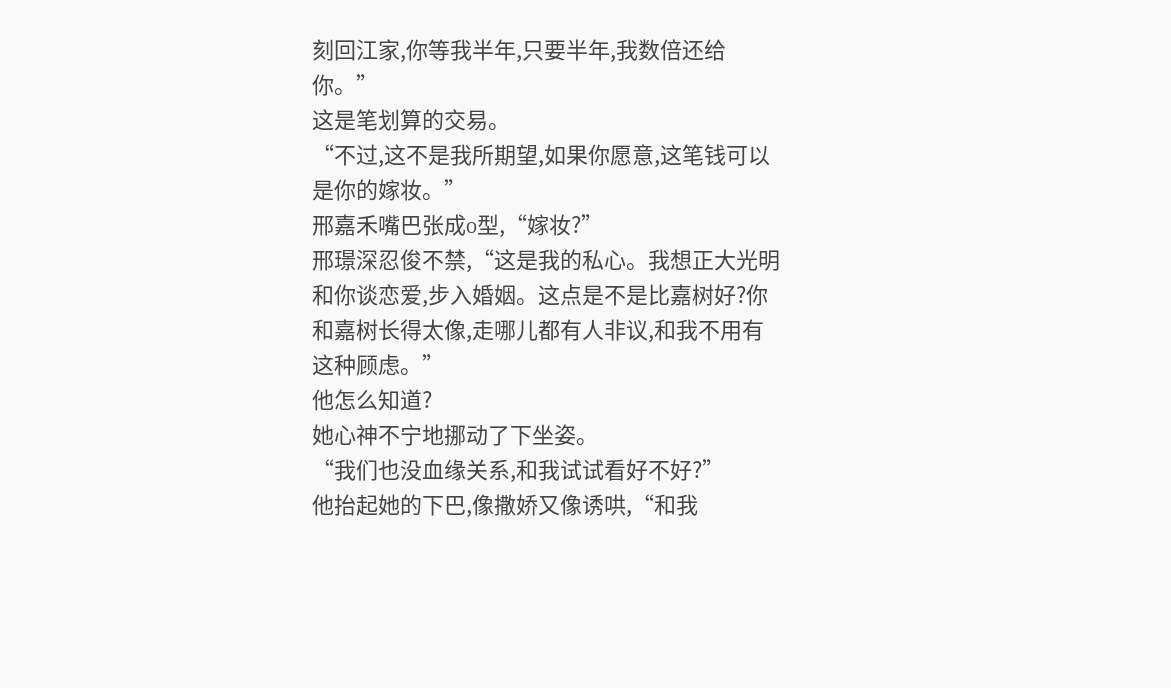刻回江家,你等我半年,只要半年,我数倍还给你。”
这是笔划算的交易。
“不过,这不是我所期望,如果你愿意,这笔钱可以是你的嫁妆。”
邢嘉禾嘴巴张成o型,“嫁妆?”
邢璟深忍俊不禁,“这是我的私心。我想正大光明和你谈恋爱,步入婚姻。这点是不是比嘉树好?你和嘉树长得太像,走哪儿都有人非议,和我不用有这种顾虑。”
他怎么知道?
她心神不宁地挪动了下坐姿。
“我们也没血缘关系,和我试试看好不好?”
他抬起她的下巴,像撒娇又像诱哄,“和我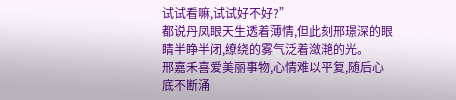试试看嘛,试试好不好?”
都说丹凤眼天生透着薄情,但此刻邢璟深的眼睛半睁半闭,缭绕的雾气泛着潋滟的光。
邢嘉禾喜爱美丽事物,心情难以平复,随后心底不断涌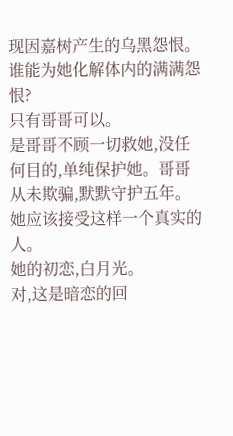现因嘉树产生的乌黑怨恨。
谁能为她化解体内的满满怨恨?
只有哥哥可以。
是哥哥不顾一切救她,没任何目的,单纯保护她。哥哥从未欺骗,默默守护五年。
她应该接受这样一个真实的人。
她的初恋,白月光。
对,这是暗恋的回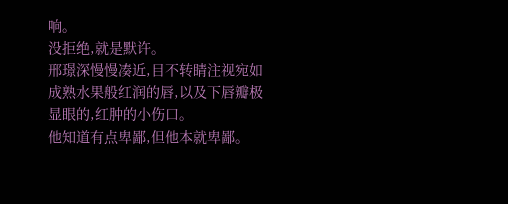响。
没拒绝,就是默许。
邢璟深慢慢凑近,目不转睛注视宛如成熟水果般红润的唇,以及下唇瓣极显眼的,红肿的小伤口。
他知道有点卑鄙,但他本就卑鄙。